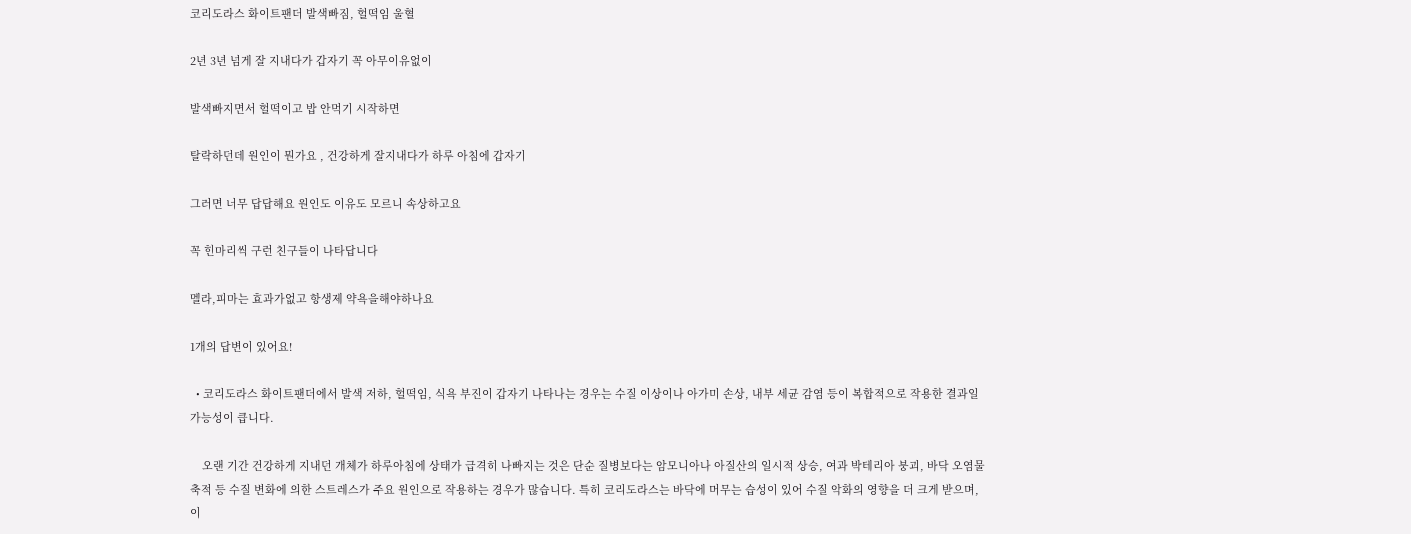코리도라스 화이트팬더 발색빠짐, 헐떡임 울혈

2년 3년 넘게 잘 지내다가 갑자기 꼭 아무이유없이

발색빠지면서 헐떡이고 밥 안먹기 시작하면

탈락하던데 원인이 뭔가요 , 건강하게 잘지내다가 하루 아침에 갑자기

그러면 너무 답답해요 원인도 이유도 모르니 속상하고요

꼭 힌마리씩 구런 친구들이 나타답니다

멜라,피마는 효과가없고 항생제 약욕을해야하나요

1개의 답변이 있어요!

  • 코리도라스 화이트팬더에서 발색 저하, 헐떡임, 식욕 부진이 갑자기 나타나는 경우는 수질 이상이나 아가미 손상, 내부 세균 감염 등이 복합적으로 작용한 결과일 가능성이 큽니다.

    오랜 기간 건강하게 지내던 개체가 하루아침에 상태가 급격히 나빠지는 것은 단순 질병보다는 암모니아나 아질산의 일시적 상승, 여과 박테리아 붕괴, 바닥 오염물 축적 등 수질 변화에 의한 스트레스가 주요 원인으로 작용하는 경우가 많습니다. 특히 코리도라스는 바닥에 머무는 습성이 있어 수질 악화의 영향을 더 크게 받으며, 이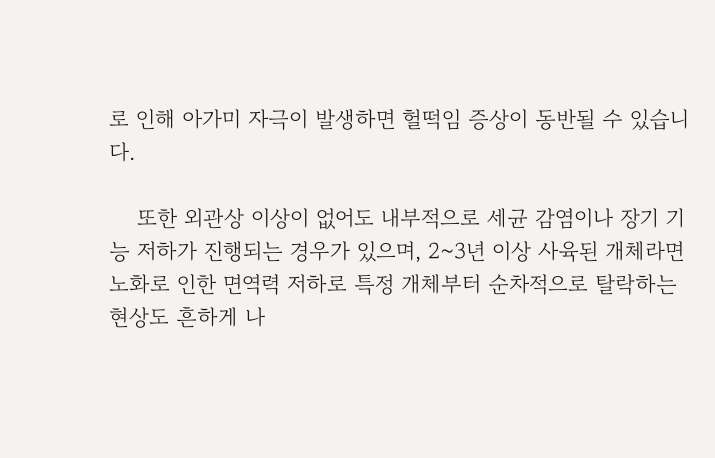로 인해 아가미 자극이 발생하면 헐떡임 증상이 동반될 수 있습니다.

    또한 외관상 이상이 없어도 내부적으로 세균 감염이나 장기 기능 저하가 진행되는 경우가 있으며, 2~3년 이상 사육된 개체라면 노화로 인한 면역력 저하로 특정 개체부터 순차적으로 탈락하는 현상도 흔하게 나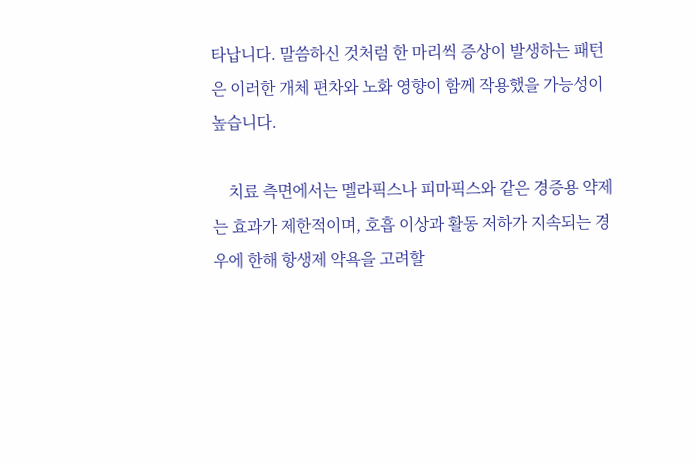타납니다. 말씀하신 것처럼 한 마리씩 증상이 발생하는 패턴은 이러한 개체 편차와 노화 영향이 함께 작용했을 가능성이 높습니다.

    치료 측면에서는 멜라픽스나 피마픽스와 같은 경증용 약제는 효과가 제한적이며, 호흡 이상과 활동 저하가 지속되는 경우에 한해 항생제 약욕을 고려할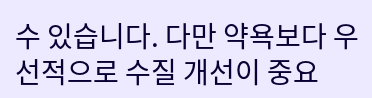수 있습니다. 다만 약욕보다 우선적으로 수질 개선이 중요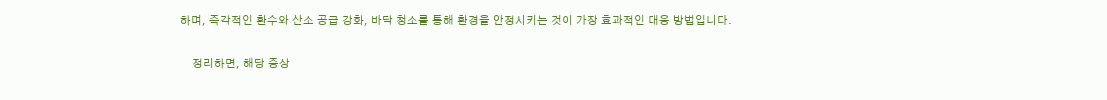하며, 즉각적인 환수와 산소 공급 강화, 바닥 청소를 통해 환경을 안정시키는 것이 가장 효과적인 대응 방법입니다.

    정리하면, 해당 증상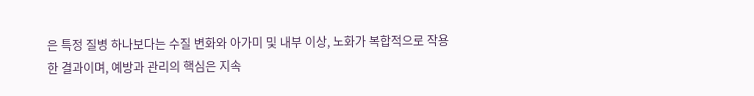은 특정 질병 하나보다는 수질 변화와 아가미 및 내부 이상, 노화가 복합적으로 작용한 결과이며, 예방과 관리의 핵심은 지속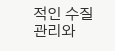적인 수질 관리와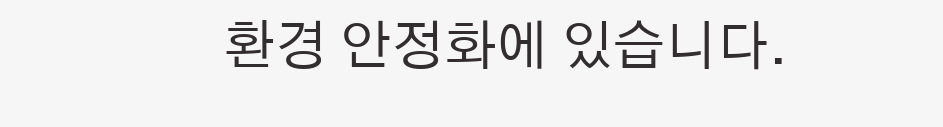환경 안정화에 있습니다.